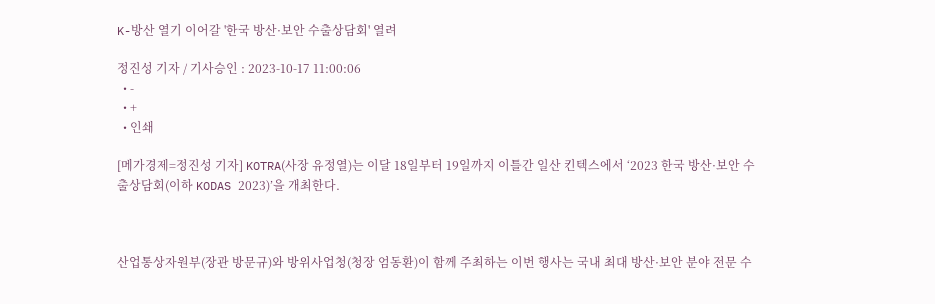K-방산 열기 이어갈 '한국 방산·보안 수출상담회' 열려

정진성 기자 / 기사승인 : 2023-10-17 11:00:06
  • -
  • +
  • 인쇄

[메가경제=정진성 기자] KOTRA(사장 유정열)는 이달 18일부터 19일까지 이틀간 일산 킨텍스에서 ‘2023 한국 방산·보안 수출상담회(이하 KODAS 2023)’을 개최한다.



산업통상자원부(장관 방문규)와 방위사업청(청장 엄동환)이 함께 주최하는 이번 행사는 국내 최대 방산·보안 분야 전문 수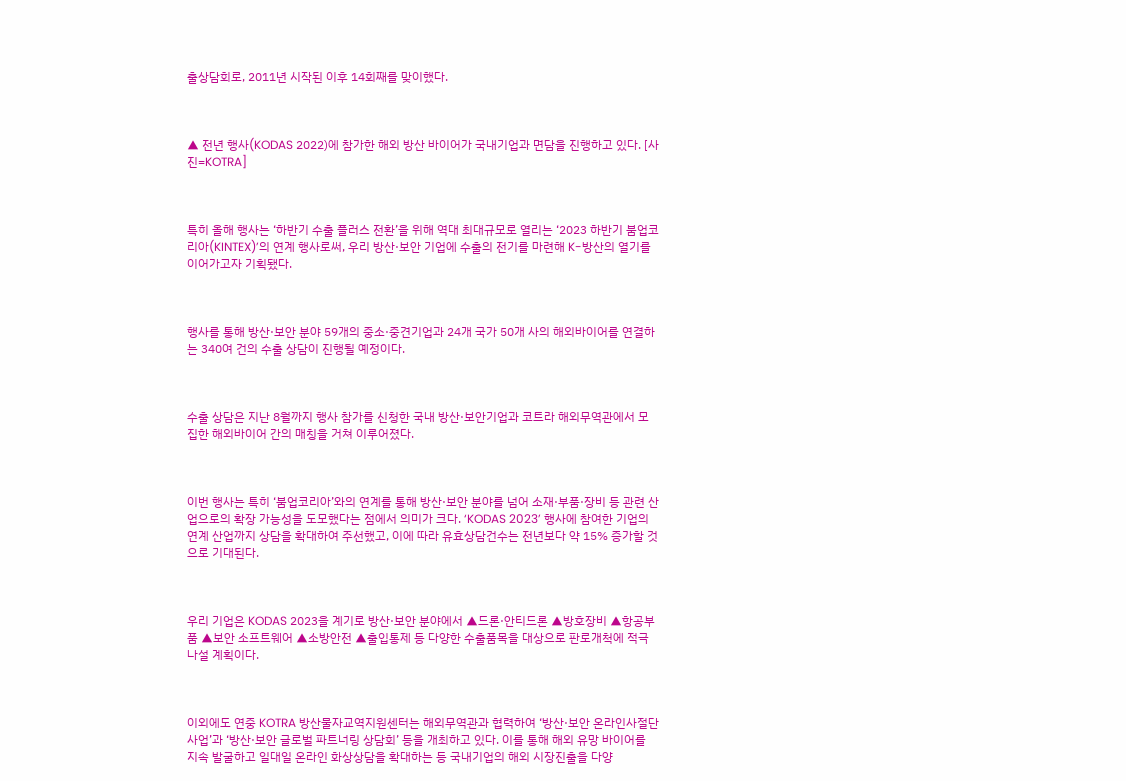출상담회로, 2011년 시작된 이후 14회째를 맞이했다.



▲ 전년 행사(KODAS 2022)에 참가한 해외 방산 바이어가 국내기업과 면담을 진행하고 있다. [사진=KOTRA]



특히 올해 행사는 ‘하반기 수출 플러스 전환’을 위해 역대 최대규모로 열리는 ‘2023 하반기 붐업코리아(KINTEX)’의 연계 행사로써, 우리 방산·보안 기업에 수출의 전기를 마련해 K-방산의 열기를 이어가고자 기획됐다.



행사를 통해 방산·보안 분야 59개의 중소·중견기업과 24개 국가 50개 사의 해외바이어를 연결하는 340여 건의 수출 상담이 진행될 예정이다.



수출 상담은 지난 8월까지 행사 참가를 신청한 국내 방산·보안기업과 코트라 해외무역관에서 모집한 해외바이어 간의 매칭을 거쳐 이루어졌다.



이번 행사는 특히 ‘붐업코리아’와의 연계를 통해 방산·보안 분야를 넘어 소재·부품·장비 등 관련 산업으로의 확장 가능성을 도모했다는 점에서 의미가 크다. ‘KODAS 2023’ 행사에 참여한 기업의 연계 산업까지 상담을 확대하여 주선했고, 이에 따라 유효상담건수는 전년보다 약 15% 증가할 것으로 기대된다.



우리 기업은 KODAS 2023을 계기로 방산·보안 분야에서 ▲드론·안티드론 ▲방호장비 ▲항공부품 ▲보안 소프트웨어 ▲소방안전 ▲출입통제 등 다양한 수출품목을 대상으로 판로개척에 적극 나설 계획이다.



이외에도 연중 KOTRA 방산물자교역지원센터는 해외무역관과 협력하여 ‘방산·보안 온라인사절단 사업’과 ‘방산·보안 글로벌 파트너링 상담회’ 등을 개최하고 있다. 이를 통해 해외 유망 바이어를 지속 발굴하고 일대일 온라인 화상상담을 확대하는 등 국내기업의 해외 시장진출을 다양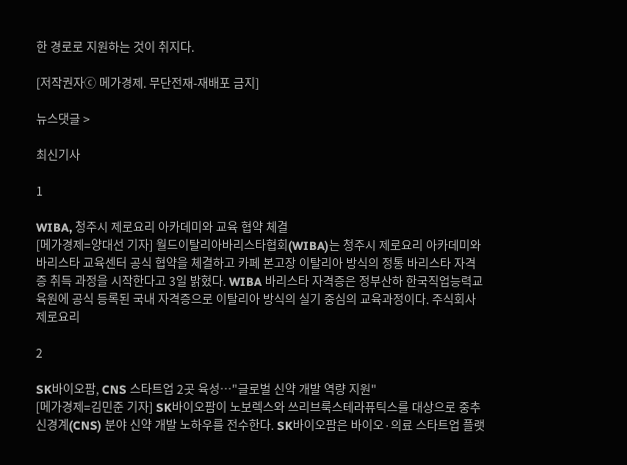한 경로로 지원하는 것이 취지다.

[저작권자ⓒ 메가경제. 무단전재-재배포 금지]

뉴스댓글 >

최신기사

1

WIBA, 청주시 제로요리 아카데미와 교육 협약 체결
[메가경제=양대선 기자] 월드이탈리아바리스타협회(WIBA)는 청주시 제로요리 아카데미와 바리스타 교육센터 공식 협약을 체결하고 카페 본고장 이탈리아 방식의 정통 바리스타 자격증 취득 과정을 시작한다고 3일 밝혔다. WIBA 바리스타 자격증은 정부산하 한국직업능력교육원에 공식 등록된 국내 자격증으로 이탈리아 방식의 실기 중심의 교육과정이다. 주식회사 제로요리

2

SK바이오팜, CNS 스타트업 2곳 육성…"글로벌 신약 개발 역량 지원"
[메가경제=김민준 기자] SK바이오팜이 노보렉스와 쓰리브룩스테라퓨틱스를 대상으로 중추신경계(CNS) 분야 신약 개발 노하우를 전수한다. SK바이오팜은 바이오·의료 스타트업 플랫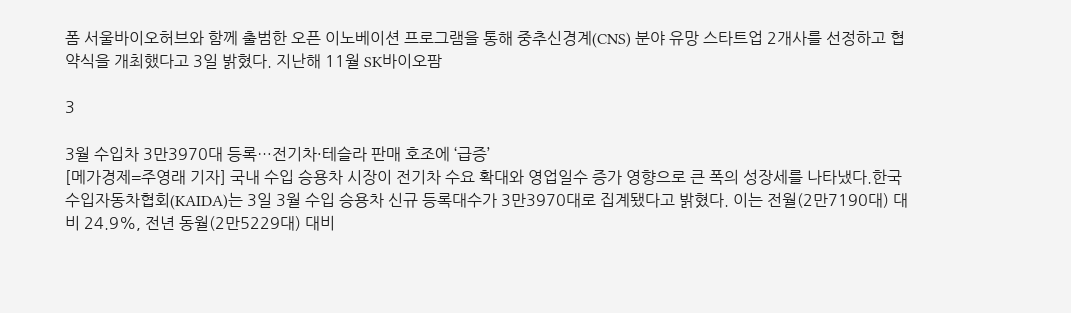폼 서울바이오허브와 함께 출범한 오픈 이노베이션 프로그램을 통해 중추신경계(CNS) 분야 유망 스타트업 2개사를 선정하고 협약식을 개최했다고 3일 밝혔다. 지난해 11월 SK바이오팜

3

3월 수입차 3만3970대 등록…전기차·테슬라 판매 호조에 ‘급증’
[메가경제=주영래 기자] 국내 수입 승용차 시장이 전기차 수요 확대와 영업일수 증가 영향으로 큰 폭의 성장세를 나타냈다.한국수입자동차협회(KAIDA)는 3일 3월 수입 승용차 신규 등록대수가 3만3970대로 집계됐다고 밝혔다. 이는 전월(2만7190대) 대비 24.9%, 전년 동월(2만5229대) 대비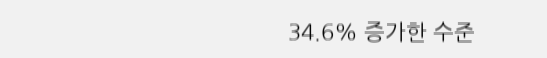34.6% 증가한 수준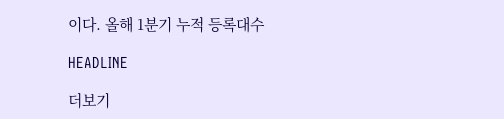이다. 올해 1분기 누적 등록대수

HEADLINE

더보기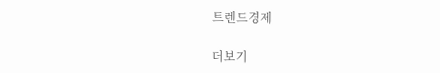트렌드경제

더보기